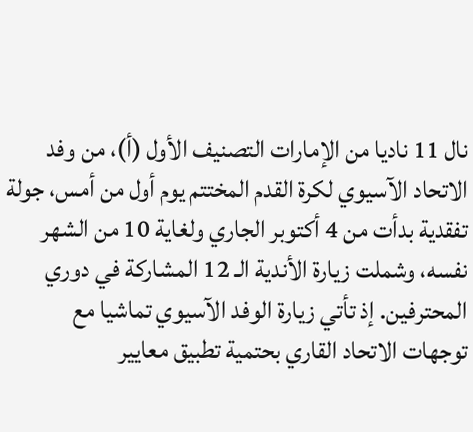نال 11 ناديا من الإمارات التصنيف الأول (أ)، من وفد الاتحاد الآسيوي لكرة القدم المختتم يوم أول من أمس، جولة تفقدية بدأت من 4 أكتوبر الجاري ولغاية 10 من الشهر نفسه، وشملت زيارة الأندية الـ 12 المشاركة في دوري المحترفين. إذ تأتي زيارة الوفد الآسيوي تماشيا مع توجهات الاتحاد القاري بحتمية تطبيق معايير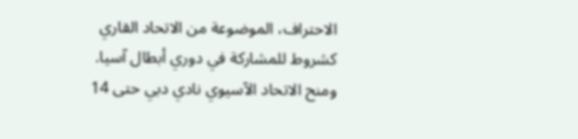الاحتراف، الموضوعة من الاتحاد القاري كشروط للمشاركة في دوري أبطال آسيا.
ومنح الاتحاد الآسيوي نادي دبي حتى 14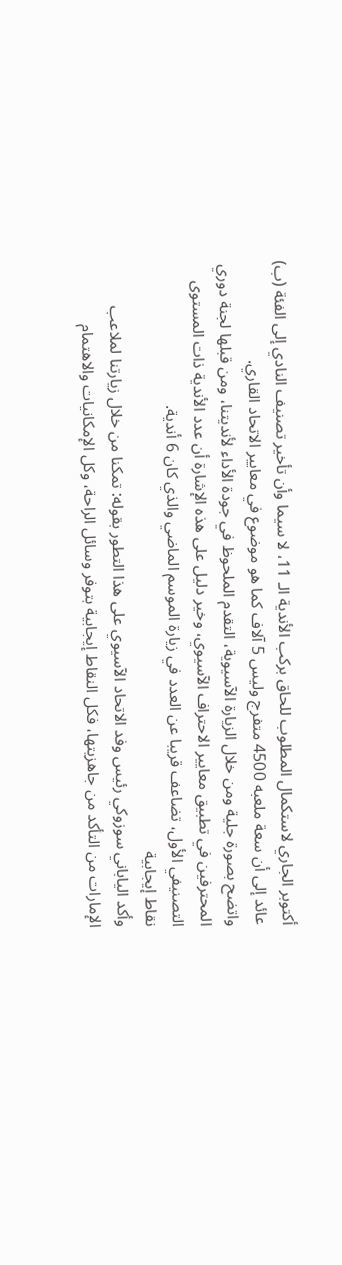أكتوبر الجاري لاستكمال المطلوب للحاق بركب الأندية الـ 11، لا سيما وأن تأخير تصنيف النادي إلى الفئة (ب) عائد إلى أن سعة ملعبه 4500 متفرج وليس 5 آلاف كما هو موضوع في معايير الاتحاد القاري.
واتضح بصورة جلية ومن خلال الزيارة الآسيوية، التقدم الملحوظ في جودة الأداء لأنديتنا، ومن قبلها لجنة دوري المحترفين في تطبيق معايير الاحتراف الآسيوي، وخير دليل على هذه الإشارة أن عدد الأندية ذات المستوى التصنيفي الأول، تضاعف قريبا عن العدد في زيارة الموسم الماضي والذي كان 6 أندية.
نقاط إيجابية
وأكد الياباني سوزوكي رئيس وفد الاتحاد الآسيوي على هذا التطور بقوله: تمكنا من خلال زيارتنا لملاعب الإمارات من التأكد من جاهزيتها، فكل النقاط إيجابية بتوفر وسائل الراحة، وكل الإمكانيات والاهتمام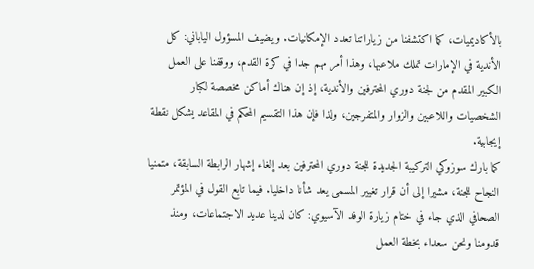بالأكاديميات، كما اكتشفنا من زياراتنا تعدد الإمكانيات. ويضيف المسؤول الياباني: كل الأندية في الإمارات تملك ملاعبها، وهذا أمر مهم جدا في كرة القدم، ووقفنا على العمل الكبير المقدم من لجنة دوري المحترفين والأندية، إذ إن هناك أماكن مخصصة لكبار الشخصيات واللاعبين والزوار والمتفرجين، ولذا فإن هذا التقسيم المحكم في المقاعد يشكل نقطة إيجابية.
كما بارك سوزوكي التركيبة الجديدة للجنة دوري المحترفين بعد إلغاء إشهار الرابطة السابقة، متمنيا النجاح للجنة، مشيرا إلى أن قرار تغيير المسمى يعد شأنا داخليا. فيما تابع القول في المؤتمر الصحافي الذي جاء في ختام زيارة الوفد الآسيوي: كان لدينا عديد الاجتماعات، ومنذ قدومنا ونحن سعداء بخطة العمل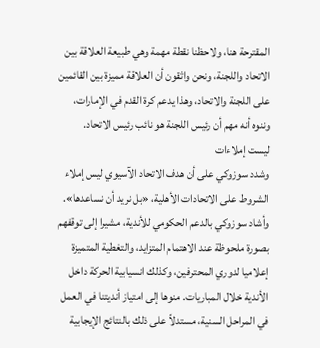المقترحة هنا، ولاحظنا نقطة مهمة وهي طبيعة العلاقة بين الاتحاد واللجنة، ونحن واثقون أن العلاقة مميزة بين القائمين على اللجنة والاتحاد، وهذا يدعم كرة القدم في الإمارات، وننوه أنه مهم أن رئيس اللجنة هو نائب رئيس الاتحاد.
ليست إملاءات
وشدد سوزوكي على أن هدف الاتحاد الآسيوي ليس إملاء الشروط على الاتحادات الأهلية، «بل نريد أن نساعدها».
وأشاد سوزوكي بالدعم الحكومي للأندية، مشيرا إلى توقفهم بصورة ملحوظة عند الاهتمام المتزايد، والتغطية المتميزة إعلاميا لدوري المحترفين، وكذلك انسيابية الحركة داخل الأندية خلال المباريات. منوها إلى امتياز أنديتنا في العمل في المراحل السنية، مستدلاً على ذلك بالنتائج الإيجابية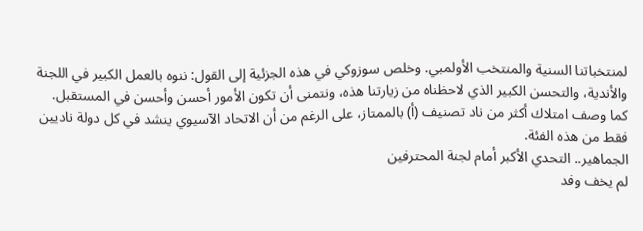لمنتخباتنا السنية والمنتخب الأولمبي. وخلص سوزوكي في هذه الجزئية إلى القول: ننوه بالعمل الكبير في اللجنة والأندية، والتحسن الكبير الذي لاحظناه من زيارتنا هذه، ونتمنى أن تكون الأمور أحسن وأحسن في المستقبل. كما وصف امتلاك أكثر من ناد تصنيف (أ) بالممتاز، على الرغم من أن الاتحاد الآسيوي ينشد في كل دولة ناديين فقط من هذه الفئة.
الجماهير.. التحدي الأكبر أمام لجنة المحترفين
لم يخف وفد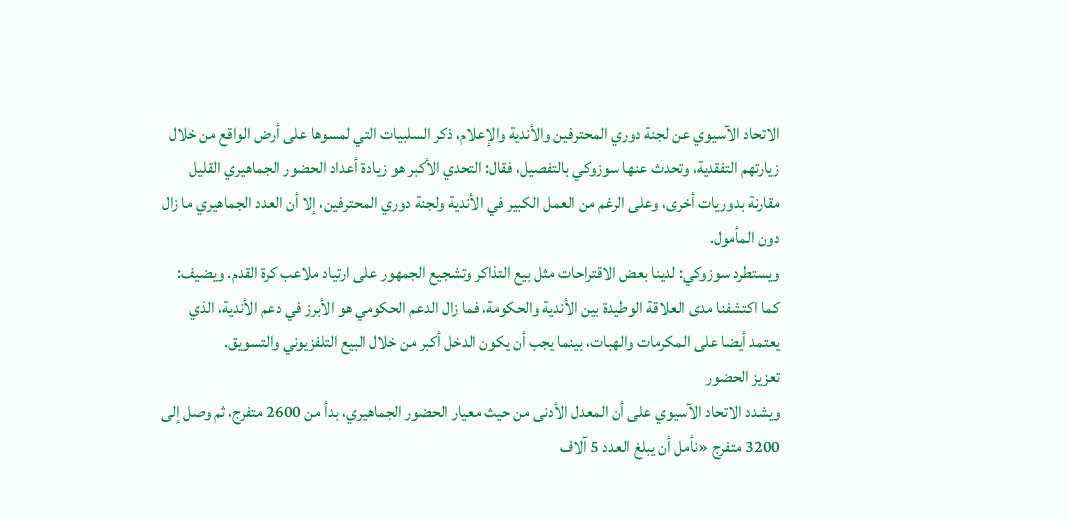الاتحاد الآسيوي عن لجنة دوري المحترفين والأندية والإعلام، ذكر السلبيات التي لمسوها على أرض الواقع من خلال زيارتهم التفقدية، وتحدث عنها سوزوكي بالتفصيل، فقال: التحدي الأكبر هو زيادة أعداد الحضور الجماهيري القليل مقارنة بدوريات أخرى، وعلى الرغم من العمل الكبير في الأندية ولجنة دوري المحترفين، إلا أن العدد الجماهيري ما زال دون المأمول.
ويستطرد سوزوكي: لدينا بعض الاقتراحات مثل بيع التذاكر وتشجيع الجمهور على ارتياد ملاعب كرة القدم. ويضيف: كما اكتشفنا مدى العلاقة الوطيدة بين الأندية والحكومة، فما زال الدعم الحكومي هو الأبرز في دعم الأندية، الذي يعتمد أيضا على المكرمات والهبات، بينما يجب أن يكون الدخل أكبر من خلال البيع التلفزيوني والتسويق.
تعزيز الحضور
ويشدد الاتحاد الآسيوي على أن المعدل الأدنى من حيث معيار الحضور الجماهيري، بدأ من 2600 متفرج، ثم وصل إلى 3200 متفرج «نأمل أن يبلغ العدد 5 آلاف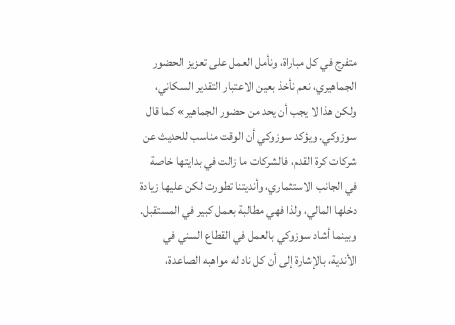متفرج في كل مباراة، ونأمل العمل على تعزيز الحضور الجماهيري، نعم نأخذ بعين الاعتبار التقدير السكاني، ولكن هذا لا يجب أن يحد من حضور الجماهير» كما قال سوزوكي. ويؤكد سوزوكي أن الوقت مناسب للحديث عن شركات كرة القدم، فالشركات ما زالت في بدايتها خاصة في الجانب الاستثماري، وأنديتنا تطورت لكن عليها زيادة دخلها المالي، ولذا فهي مطالبة بعمل كبير في المستقبل. وبينما أشاد سوزوكي بالعمل في القطاع السني في الأندية، بالإشارة إلى أن كل ناد له مواهبه الصاعدة،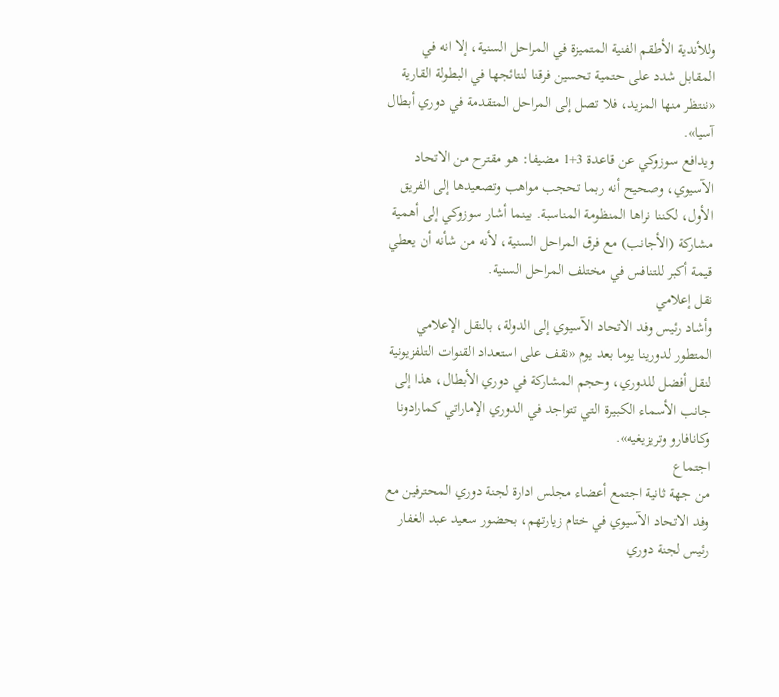وللأندية الأطقم الفنية المتميزة في المراحل السنية، إلا انه في المقابل شدد على حتمية تحسين فرقنا لنتائجها في البطولة القارية «ننتظر منها المزيد، فلا تصل إلى المراحل المتقدمة في دوري أبطال آسيا».
ويدافع سوزوكي عن قاعدة 3+1 مضيفا: هو مقترح من الاتحاد الآسيوي، وصحيح أنه ربما تحجب مواهب وتصعيدها إلى الفريق الأول، لكننا نراها المنظومة المناسبة. بينما أشار سوزوكي إلى أهمية مشاركة (الأجانب) مع فرق المراحل السنية، لأنه من شأنه أن يعطي قيمة أكبر للتنافس في مختلف المراحل السنية.
نقل إعلامي
وأشاد رئيس وفد الاتحاد الآسيوي إلى الدولة، بالنقل الإعلامي المتطور لدورينا يوما بعد يوم «نقف على استعداد القنوات التلفزيونية لنقل أفضل للدوري، وحجم المشاركة في دوري الأبطال، هذا إلى جانب الأسماء الكبيرة التي تتواجد في الدوري الإماراتي كمارادونا وكانافارو وتريزيغيه».
اجتماع
من جهة ثانية اجتمع أعضاء مجلس ادارة لجنة دوري المحترفين مع وفد الاتحاد الآسيوي في ختام زيارتهم، بحضور سعيد عبد الغفار رئيس لجنة دوري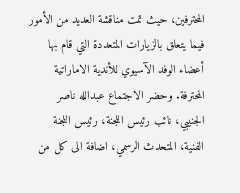المحترفين، حيث تمت مناقشة العديد من الأمور فيما يتعلق بالزيارات المتعددة التي قام بها أعضاء الوفد الآسيوي للأندية الاماراتية المحترفة. وحضر الاجتماع عبدالله ناصر الجنيبي، نائب رئيس اللجنة، رئيس اللجنة الفنية، المتحدث الرسمي، اضافة الى كل من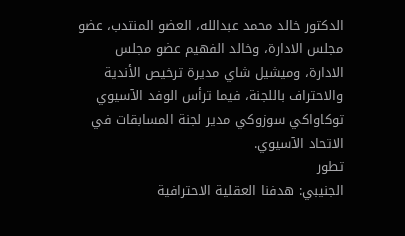الدكتور خالد محمد عبدالله، العضو المنتدب، عضو مجلس الادارة، وخالد الفهيم عضو مجلس الادارة، وميشيل شاي مديرة ترخيص الأندية والاحتراف باللجنة، فيما ترأس الوفد الآسيوي توكاواكي سوزوكي مدير لجنة المسابقات في الاتحاد الآسيوي.
تطور
الجنيبي: هدفنا العقلية الاحترافية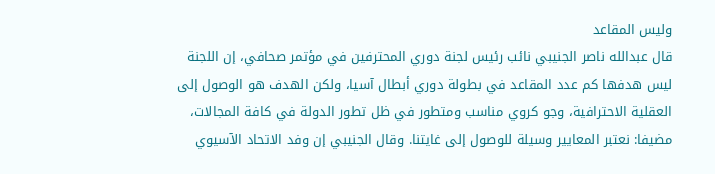وليس المقاعد
قال عبدالله ناصر الجنيبي نائب رئيس لجنة دوري المحترفين في مؤتمر صحافي، إن اللجنة ليس هدفها كم عدد المقاعد في بطولة دوري أبطال آسيا، ولكن الهدف هو الوصول إلى العقلية الاحترافية، وجو كروي مناسب ومتطور في ظل تطور الدولة في كافة المجالات، مضيفا: نعتبر المعايير وسيلة للوصول إلى غايتنا. وقال الجنيبي إن وفد الاتحاد الآسيوي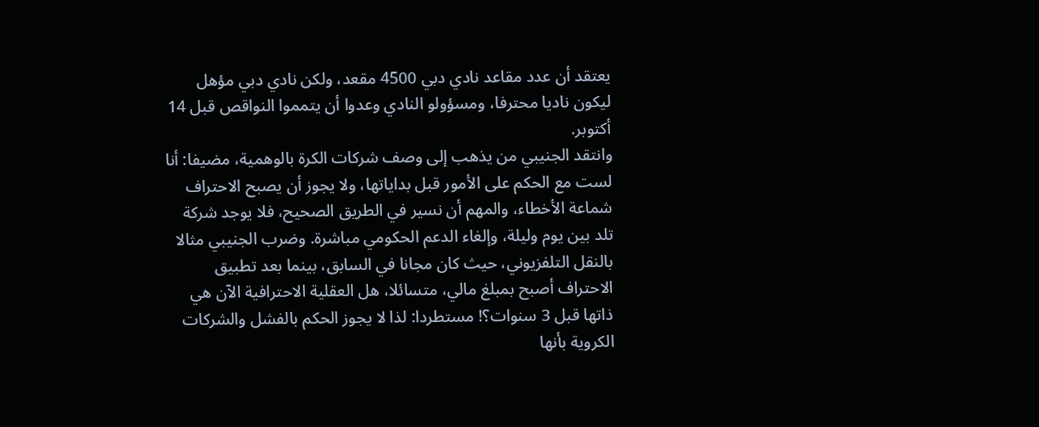يعتقد أن عدد مقاعد نادي دبي 4500 مقعد، ولكن نادي دبي مؤهل ليكون ناديا محترفا، ومسؤولو النادي وعدوا أن يتمموا النواقص قبل 14 أكتوبر.
وانتقد الجنيبي من يذهب إلى وصف شركات الكرة بالوهمية، مضيفا: أنا لست مع الحكم على الأمور قبل بداياتها، ولا يجوز أن يصبح الاحتراف شماعة الأخطاء، والمهم أن نسير في الطريق الصحيح، فلا يوجد شركة تلد بين يوم وليلة، وإلغاء الدعم الحكومي مباشرة. وضرب الجنيبي مثالا بالنقل التلفزيوني، حيث كان مجانا في السابق، بينما بعد تطبيق الاحتراف أصبح بمبلغ مالي، متسائلا، هل العقلية الاحترافية الآن هي ذاتها قبل 3 سنوات؟! مستطردا: لذا لا يجوز الحكم بالفشل والشركات الكروية بأنها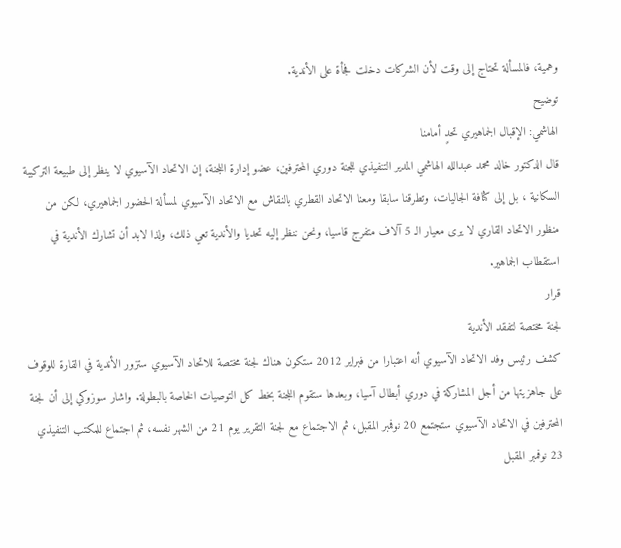وهمية، فالمسألة تحتاج إلى وقت لأن الشركات دخلت فجأة على الأندية.
توضيح
الهاشمي: الإقبال الجماهيري تحدٍ أمامنا
قال الدكتور خالد محمد عبدالله الهاشمي المدير التنفيذي للجنة دوري المحترفين، عضو إدارة اللجنة، إن الاتحاد الآسيوي لا ينظر إلى طبيعة التركيبة السكانية ، بل إلى كثافة الجاليات، وتطرقنا سابقا ومعنا الاتحاد القطري بالنقاش مع الاتحاد الآسيوي لمسألة الحضور الجماهيري، لكن من منظور الاتحاد القاري لا يرى معيار الـ 5 آلاف متفرج قاسيا، ونحن ننظر إليه تحديا والأندية تعي ذلك، ولذا لابد أن تشارك الأندية في استقطاب الجماهير.
قرار
لجنة مختصة لتفقد الأندية
كشف رئيس وفد الاتحاد الآسيوي أنه اعتبارا من فبراير 2012 ستكون هناك لجنة مختصة للاتحاد الآسيوي ستزور الأندية في القارة للوقوف على جاهزيتها من أجل المشاركة في دوري أبطال آسيا، وبعدها ستقوم اللجنة بخط كل التوصيات الخاصة بالبطولة. واشار سوزوكي إلى أن لجنة المحترفين في الاتحاد الآسيوي ستجتمع 20 نوفمبر المقبل، ثم الاجتماع مع لجنة التقرير يوم 21 من الشهر نفسه، ثم اجتماع للمكتب التنفيذي 23 نوفمبر المقبل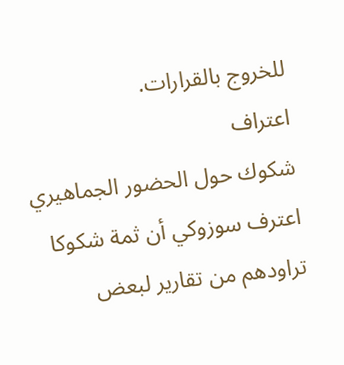للخروج بالقرارات.
اعتراف
شكوك حول الحضور الجماهيري
اعترف سوزوكي أن ثمة شكوكا تراودهم من تقارير لبعض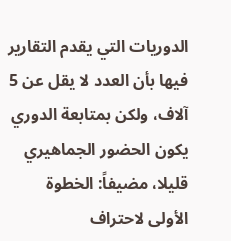الدوريات التي يقدم التقارير فيها بأن العدد لا يقل عن 5 آلاف، ولكن بمتابعة الدوري يكون الحضور الجماهيري قليلا، مضيفاً: الخطوة الأولى لاحتراف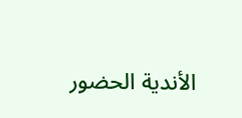الأندية الحضور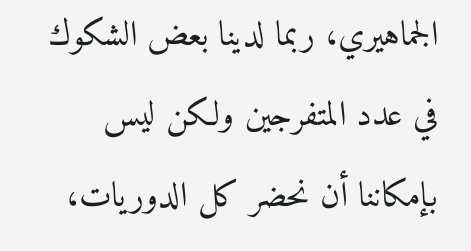الجماهيري، ربما لدينا بعض الشكوك في عدد المتفرجين ولكن ليس بإمكاننا أن نحضر كل الدوريات،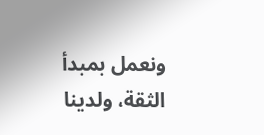ونعمل بمبدأ الثقة، ولدينا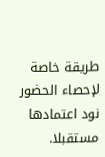طريقة خاصة لإحصاء الحضور نود اعتمادها مستقبلا.